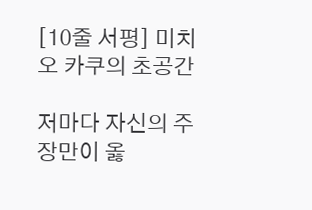[10줄 서평] 미치오 카쿠의 초공간

저마다 자신의 주장만이 옳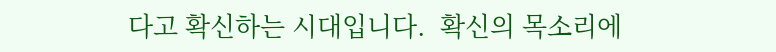다고 확신하는 시대입니다.  확신의 목소리에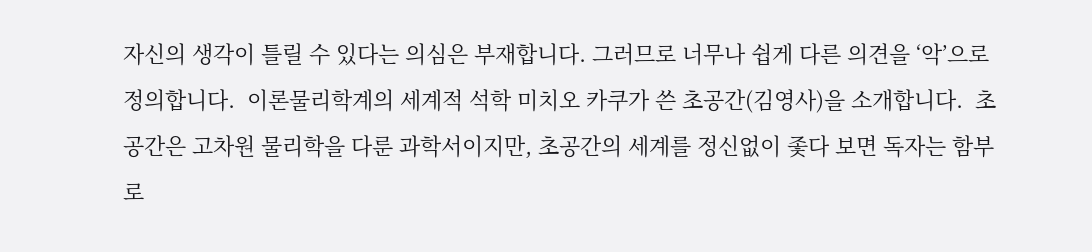자신의 생각이 틀릴 수 있다는 의심은 부재합니다. 그러므로 너무나 쉽게 다른 의견을 ‘악’으로 정의합니다.  이론물리학계의 세계적 석학 미치오 카쿠가 쓴 초공간(김영사)을 소개합니다.  초공간은 고차원 물리학을 다룬 과학서이지만, 초공간의 세계를 정신없이 좇다 보면 독자는 함부로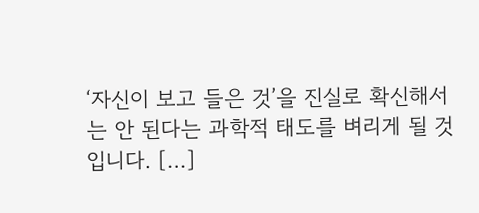‘자신이 보고 들은 것’을 진실로 확신해서는 안 된다는 과학적 태도를 벼리게 될 것입니다. […]